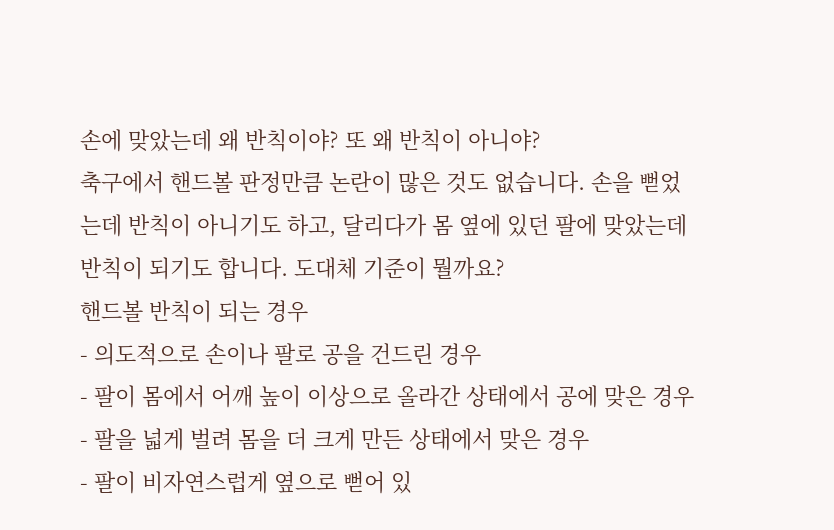손에 맞았는데 왜 반칙이야? 또 왜 반칙이 아니야?
축구에서 핸드볼 판정만큼 논란이 많은 것도 없습니다. 손을 뻗었는데 반칙이 아니기도 하고, 달리다가 몸 옆에 있던 팔에 맞았는데 반칙이 되기도 합니다. 도대체 기준이 뭘까요?
핸드볼 반칙이 되는 경우
- 의도적으로 손이나 팔로 공을 건드린 경우
- 팔이 몸에서 어깨 높이 이상으로 올라간 상태에서 공에 맞은 경우
- 팔을 넓게 벌려 몸을 더 크게 만든 상태에서 맞은 경우
- 팔이 비자연스럽게 옆으로 뻗어 있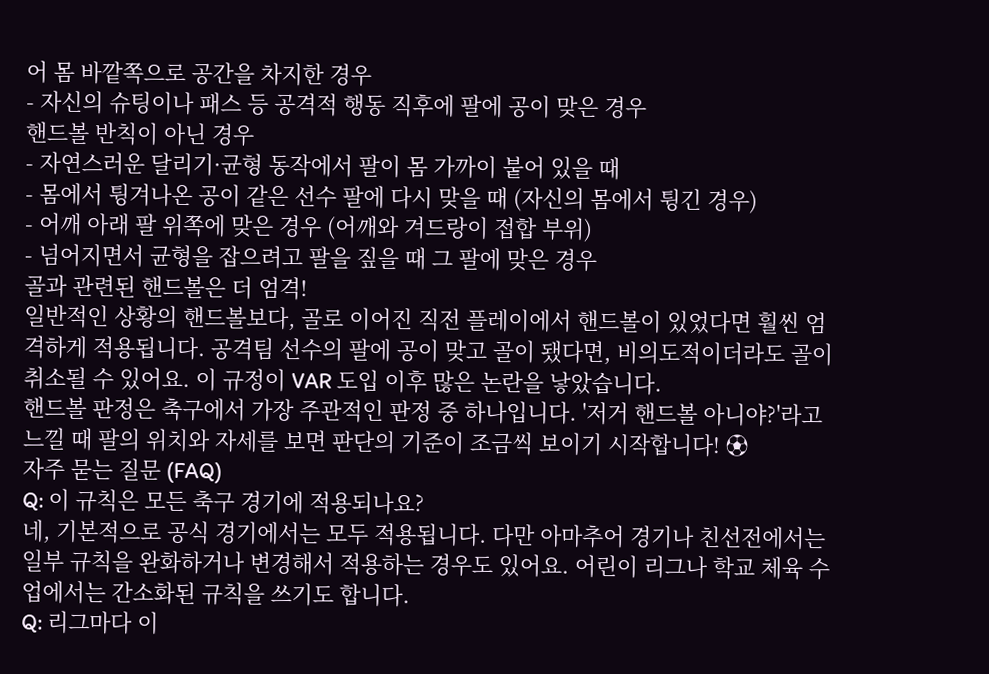어 몸 바깥쪽으로 공간을 차지한 경우
- 자신의 슈팅이나 패스 등 공격적 행동 직후에 팔에 공이 맞은 경우
핸드볼 반칙이 아닌 경우
- 자연스러운 달리기·균형 동작에서 팔이 몸 가까이 붙어 있을 때
- 몸에서 튕겨나온 공이 같은 선수 팔에 다시 맞을 때 (자신의 몸에서 튕긴 경우)
- 어깨 아래 팔 위쪽에 맞은 경우 (어깨와 겨드랑이 접합 부위)
- 넘어지면서 균형을 잡으려고 팔을 짚을 때 그 팔에 맞은 경우
골과 관련된 핸드볼은 더 엄격!
일반적인 상황의 핸드볼보다, 골로 이어진 직전 플레이에서 핸드볼이 있었다면 훨씬 엄격하게 적용됩니다. 공격팀 선수의 팔에 공이 맞고 골이 됐다면, 비의도적이더라도 골이 취소될 수 있어요. 이 규정이 VAR 도입 이후 많은 논란을 낳았습니다.
핸드볼 판정은 축구에서 가장 주관적인 판정 중 하나입니다. '저거 핸드볼 아니야?'라고 느낄 때 팔의 위치와 자세를 보면 판단의 기준이 조금씩 보이기 시작합니다! ⚽
자주 묻는 질문 (FAQ)
Q: 이 규칙은 모든 축구 경기에 적용되나요?
네, 기본적으로 공식 경기에서는 모두 적용됩니다. 다만 아마추어 경기나 친선전에서는 일부 규칙을 완화하거나 변경해서 적용하는 경우도 있어요. 어린이 리그나 학교 체육 수업에서는 간소화된 규칙을 쓰기도 합니다.
Q: 리그마다 이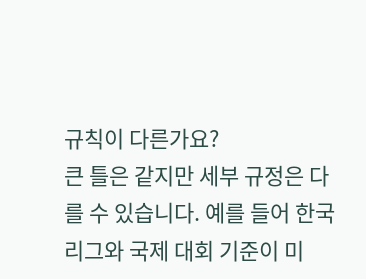규칙이 다른가요?
큰 틀은 같지만 세부 규정은 다를 수 있습니다. 예를 들어 한국 리그와 국제 대회 기준이 미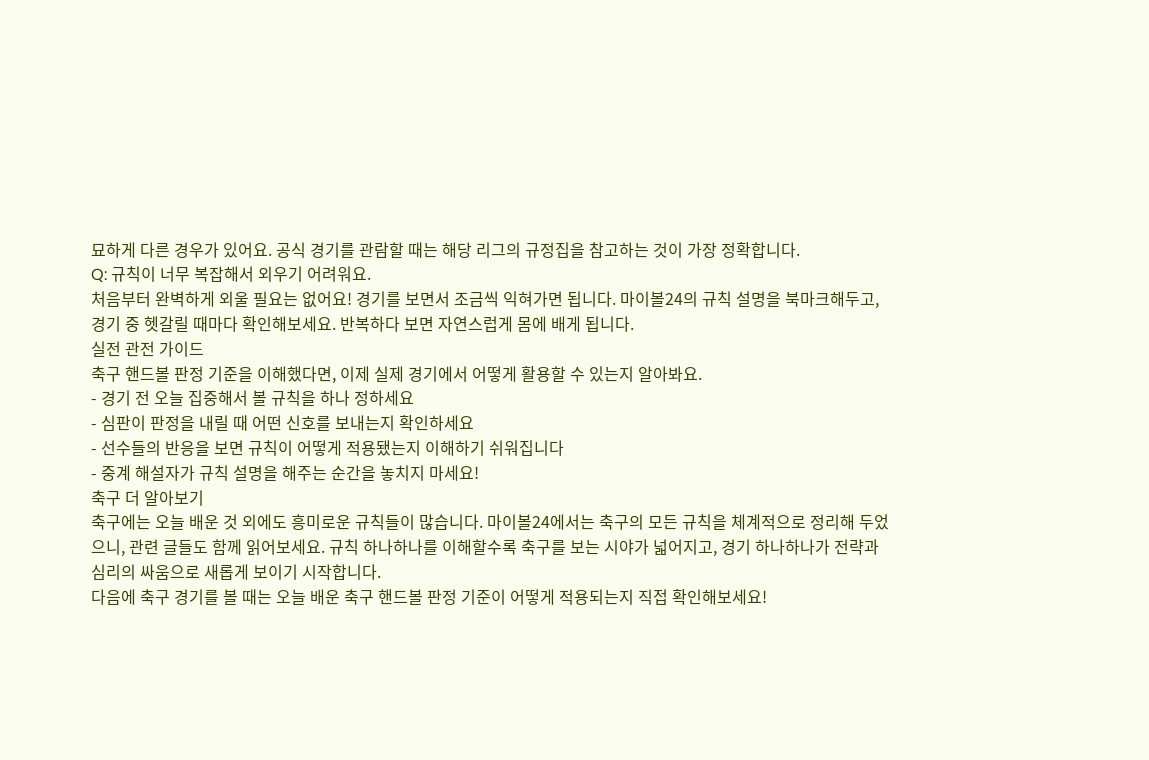묘하게 다른 경우가 있어요. 공식 경기를 관람할 때는 해당 리그의 규정집을 참고하는 것이 가장 정확합니다.
Q: 규칙이 너무 복잡해서 외우기 어려워요.
처음부터 완벽하게 외울 필요는 없어요! 경기를 보면서 조금씩 익혀가면 됩니다. 마이볼24의 규칙 설명을 북마크해두고, 경기 중 헷갈릴 때마다 확인해보세요. 반복하다 보면 자연스럽게 몸에 배게 됩니다.
실전 관전 가이드
축구 핸드볼 판정 기준을 이해했다면, 이제 실제 경기에서 어떻게 활용할 수 있는지 알아봐요.
- 경기 전 오늘 집중해서 볼 규칙을 하나 정하세요
- 심판이 판정을 내릴 때 어떤 신호를 보내는지 확인하세요
- 선수들의 반응을 보면 규칙이 어떻게 적용됐는지 이해하기 쉬워집니다
- 중계 해설자가 규칙 설명을 해주는 순간을 놓치지 마세요!
축구 더 알아보기
축구에는 오늘 배운 것 외에도 흥미로운 규칙들이 많습니다. 마이볼24에서는 축구의 모든 규칙을 체계적으로 정리해 두었으니, 관련 글들도 함께 읽어보세요. 규칙 하나하나를 이해할수록 축구를 보는 시야가 넓어지고, 경기 하나하나가 전략과 심리의 싸움으로 새롭게 보이기 시작합니다.
다음에 축구 경기를 볼 때는 오늘 배운 축구 핸드볼 판정 기준이 어떻게 적용되는지 직접 확인해보세요!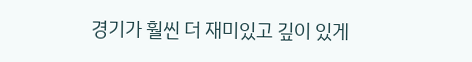경기가 훨씬 더 재미있고 깊이 있게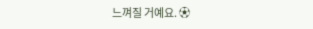느껴질 거예요. ⚽